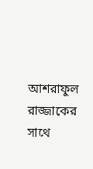আশরাফুল রাজ্জাকের সাথে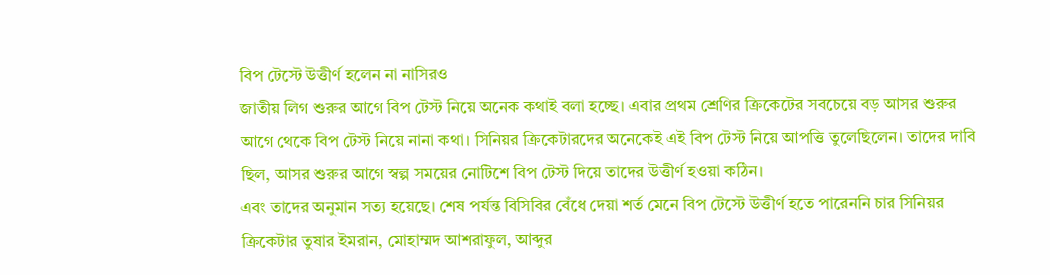বিপ টেস্টে উত্তীর্ণ হলেন না নাসিরও
জাতীয় লিগ শুরুর আগে বিপ টেস্ট নিয়ে অনেক কথাই বলা হচ্ছে। এবার প্রথম শ্রেণির ক্রিকেটের সবচেয়ে বড় আসর শুরুর আগে থেকে বিপ টেস্ট নিয়ে নানা কথা। সিনিয়র ক্রিকেটারদের অনেকেই এই বিপ টেস্ট নিয়ে আপত্তি তুলেছিলেন। তাদের দাবি ছিল, আসর শুরুর আগে স্বল্প সময়ের নোটিশে বিপ টেস্ট দিয়ে তাদের উত্তীর্ণ হওয়া কঠিন।
এবং তাদের অনুমান সত্য হয়েছে। শেষ পর্যন্ত বিসিবির বেঁধে দেয়া শর্ত মেনে বিপ টেস্টে উত্তীর্ণ হতে পারেননি চার সিনিয়র ক্রিকেটার তুষার ইমরান, মোহাম্মদ আশরাফুল, আব্দুর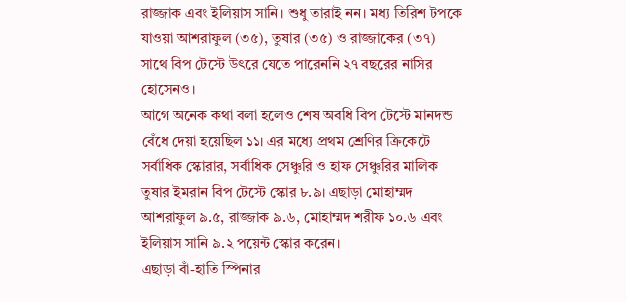রাজ্জাক এবং ইলিয়াস সানি। শুধু তারাই নন। মধ্য তিরিশ টপকে যাওয়া আশরাফুল (৩৫), তুষার (৩৫) ও রাজ্জাকের (৩৭) সাথে বিপ টেস্টে উৎরে যেতে পারেননি ২৭ বছরের নাসির হোসেনও।
আগে অনেক কথা বলা হলেও শেষ অবধি বিপ টেস্টে মানদন্ড বেঁধে দেয়া হয়েছিল ১১। এর মধ্যে প্রথম শ্রেণির ক্রিকেটে সর্বাধিক স্কোরার, সর্বাধিক সেঞ্চুরি ও হাফ সেঞ্চুরির মালিক তুষার ইমরান বিপ টেস্টে স্কোর ৮.৯। এছাড়া মোহাম্মদ আশরাফুল ৯.৫, রাজ্জাক ৯.৬, মোহাম্মদ শরীফ ১০.৬ এবং ইলিয়াস সানি ৯.২ পয়েন্ট স্কোর করেন।
এছাড়া বাঁ-হাতি স্পিনার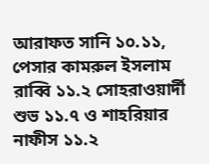আরাফত সানি ১০.১১, পেসার কামরুল ইসলাম রাব্বি ১১.২ সোহরাওয়ার্দী শুভ ১১.৭ ও শাহরিয়ার নাফীস ১১.২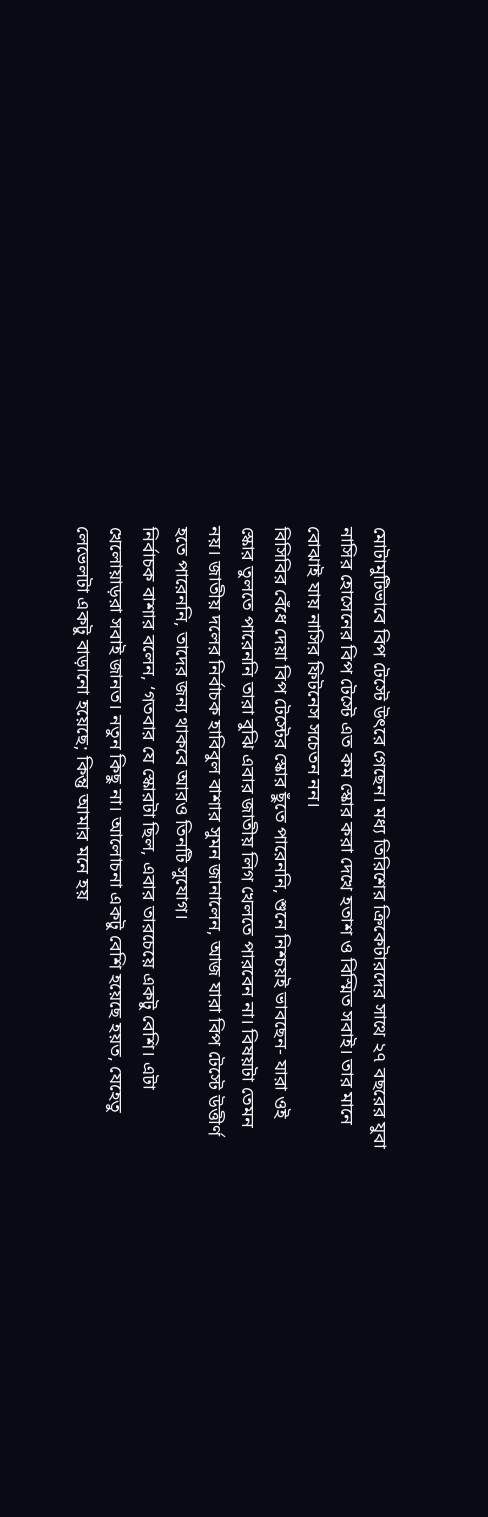মোটামুটিভাবে বিপ টেস্টে উৎরে গেছেন। মধ্য তিরিশের ক্রিকেটারদের সাথে ২৭ বছরের যুবা নাসির হোসেনের বিপ টেস্টে এত কম স্কোর করা দেখে হতাশ ও বিস্মিত সবাই। তার মানে বোঝাই যায় নাসির ফিটনেস সচেতন নন।
বিসিবির বেঁধে দেয়া বিপ টেস্টের স্কোর ছুঁতে পারেননি, শুনে নিশ্চয়ই ভাবছেন- যারা ওই স্কোর তুলতে পারেননি তারা বুঝি এবার জাতীয় লিগ খেলতে পারবেন না। বিষয়টা তেমন নয়। জাতীয় দলের নির্বাচক হাবিবুল বাশার সুমন জানালেন, আজ যারা বিপ টেস্টে উত্তীর্ণ হতে পারেননি, তাদের জন্য থাকবে আরও তিনটি সুযোগ।
নির্বাচক বাশার বলেন, ‘গতবার যে স্কোরটা ছিল, এবার তারচেয়ে একটু বেশি। এটা খেলোয়াড়রা সবাই জানত। নতুন কিছু না। আলোচনা একটু বেশি হয়েছে হয়ত, যেহেতু লেভেলটা একটু বাড়ানো হয়েছে; কিন্তু আমার মনে হয়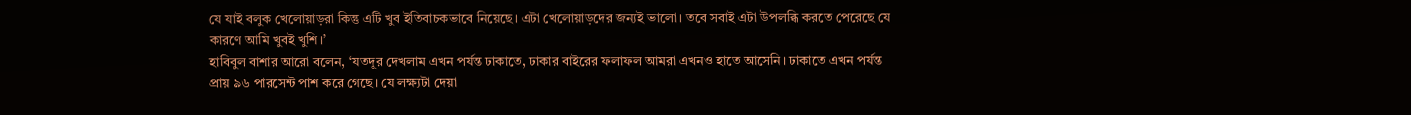যে যাই বলুক খেলোয়াড়রা কিন্তু এটি খুব ইতিবাচকভাবে নিয়েছে। এটা খেলোয়াড়দের জন্যই ভালো। তবে সবাই এটা উপলব্ধি করতে পেরেছে যে কারণে আমি খুবই খুশি।’
হাবিবুল বাশার আরো বলেন, ‘যতদূর দেখলাম এখন পর্যন্ত ঢাকাতে, ঢাকার বাইরের ফলাফল আমরা এখনও হাতে আসেনি। ঢাকাতে এখন পর্যন্ত প্রায় ৯৬ পারসেন্ট পাশ করে গেছে। যে লক্ষ্যটা দেয়া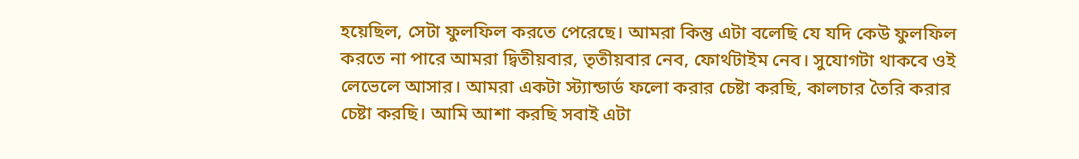হয়েছিল, সেটা ফুলফিল করতে পেরেছে। আমরা কিন্তু এটা বলেছি যে যদি কেউ ফুলফিল করতে না পারে আমরা দ্বিতীয়বার, তৃতীয়বার নেব, ফোর্থটাইম নেব। সুযোগটা থাকবে ওই লেভেলে আসার। আমরা একটা স্ট্যান্ডার্ড ফলো করার চেষ্টা করছি, কালচার তৈরি করার চেষ্টা করছি। আমি আশা করছি সবাই এটা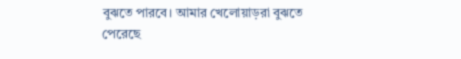বুঝতে পারবে। আমার খেলোয়াড়রা বুঝতে পেরেছে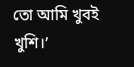তো আমি খুবই খুশি।’